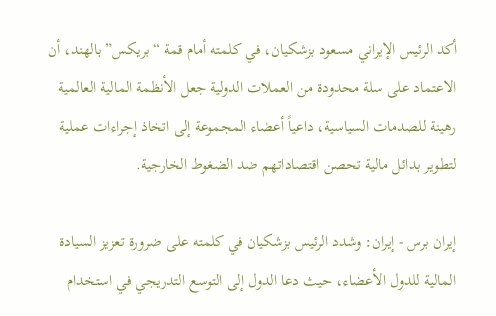أكد الرئيس الإيراني مسعود بزشكيان، في كلمته أمام قمة “بريكس” بالهند، أن الاعتماد على سلة محدودة من العملات الدولية جعل الأنظمة المالية العالمية رهينة للصدمات السياسية، داعياً أعضاء المجموعة إلى اتخاذ إجراءات عملية لتطوير بدائل مالية تحصن اقتصاداتهم ضد الضغوط الخارجية.

إيران برس - إيران: وشدد الرئيس بزشكيان في كلمته على ضرورة تعزيز السيادة المالية للدول الأعضاء، حيث دعا الدول إلى التوسع التدريجي في استخدام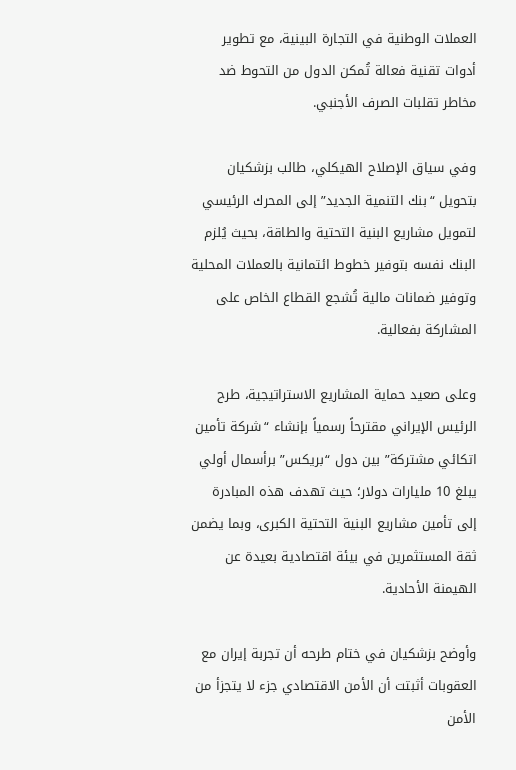العملات الوطنية في التجارة البينية، مع تطوير أدوات تقنية فعالة تُمكن الدول من التحوط ضد مخاطر تقلبات الصرف الأجنبي.

وفي سياق الإصلاح الهيكلي، طالب بزشكيان بتحويل “بنك التنمية الجديد” إلى المحرك الرئيسي لتمويل مشاريع البنية التحتية والطاقة، بحيث يُلزم البنك نفسه بتوفير خطوط ائتمانية بالعملات المحلية وتوفير ضمانات مالية تُشجع القطاع الخاص على المشاركة بفعالية.

وعلى صعيد حماية المشاريع الاستراتيجية، طرح الرئيس الإيراني مقترحاً رسمياً بإنشاء “شركة تأمين اتكائي مشتركة” بين دول “بريكس” برأسمال أولي يبلغ 10 مليارات دولار؛ حيث تهدف هذه المبادرة إلى تأمين مشاريع البنية التحتية الكبرى، وبما يضمن ثقة المستثمرين في بيئة اقتصادية بعيدة عن الهيمنة الأحادية.

وأوضح بزشكيان في ختام طرحه أن تجربة إيران مع العقوبات أثبتت أن الأمن الاقتصادي جزء لا يتجزأ من الأمن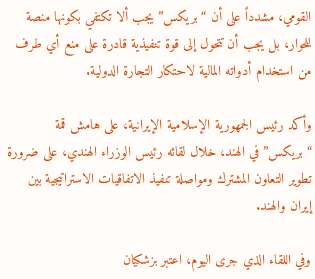القومي، مشدداً على أن “بريكس” يجب ألا تكتفي بكونها منصة للحوار، بل يجب أن تتحول إلى قوة تنفيذية قادرة على منع أي طرف من استخدام أدواته المالية لاحتكار التجارة الدولية.

وأكد رئيس الجمهورية الإسلامية الإيرانية، على هامش قمة “بريكس” في الهند، خلال لقائه رئيس الوزراء الهندي، على ضرورة تطوير التعاون المشترك ومواصلة تنفيذ الاتفاقيات الاستراتيجية بين إيران والهند.

وفي اللقاء الذي جرى اليوم، اعتبر بزشكيان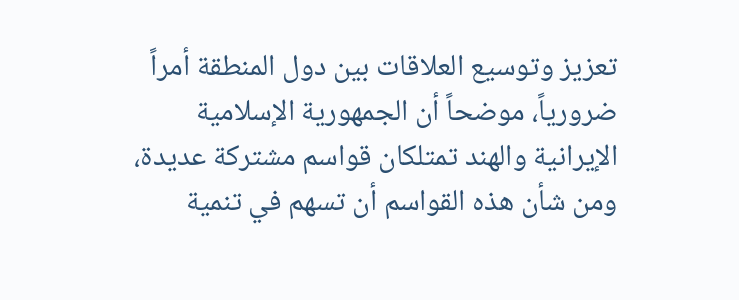تعزيز وتوسيع العلاقات بين دول المنطقة أمراً ضرورياً، موضحاً أن الجمهورية الإسلامية الإيرانية والهند تمتلكان قواسم مشتركة عديدة، ومن شأن هذه القواسم أن تسهم في تنمية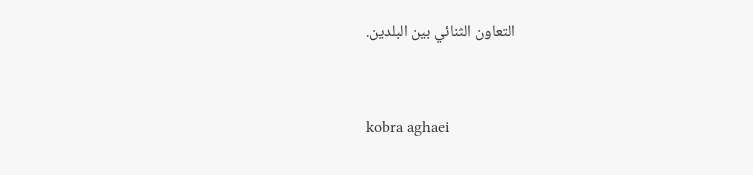التعاون الثنائي بين البلدين.



kobra aghaei